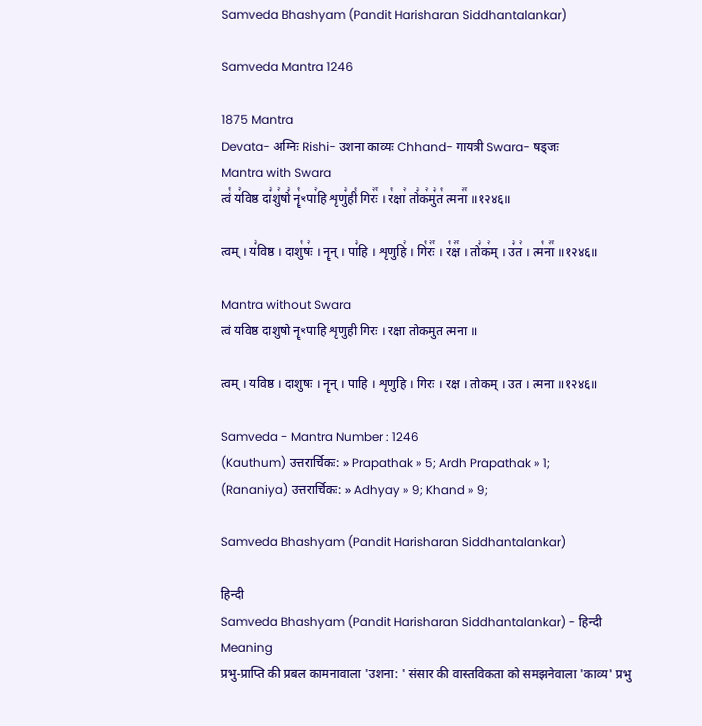Samveda Bhashyam (Pandit Harisharan Siddhantalankar)

Samveda Mantra 1246

1875 Mantra
Devata- अग्निः Rishi- उशना काव्यः Chhand- गायत्री Swara- षड्जः
Mantra with Swara
त्वं꣡ य꣢विष्ठ दा꣣शु꣢षो꣣ नॄ꣡ꣳपा꣢हि शृणु꣣ही꣡ गिरः꣢꣯ । र꣡क्षा꣢ तो꣣क꣢मु꣣त꣡ त्मना꣢꣯ ॥१२४६॥

त्वम् । य꣣विष्ठ । दाशु꣡षः꣢ । नॄन् । पा꣣हि । शृणुहि꣢ । गि꣡रः꣢꣯ । र꣡क्ष꣢꣯ । तो꣣क꣢म् । उ꣣त꣢ । त्म꣡ना꣢꣯ ॥१२४६॥

Mantra without Swara
त्वं यविष्ठ दाशुषो नॄꣳपाहि शृणुही गिरः । रक्षा तोकमुत त्मना ॥

त्वम् । यविष्ठ । दाशुषः । नॄन् । पाहि । शृणुहि । गिरः । रक्ष । तोकम् । उत । त्मना ॥१२४६॥

Samveda - Mantra Number : 1246
(Kauthum) उत्तरार्चिकः: » Prapathak » 5; Ardh Prapathak » 1;
(Rananiya) उत्तरार्चिकः: » Adhyay » 9; Khand » 9;

Samveda Bhashyam (Pandit Harisharan Siddhantalankar)

हिन्दी
Samveda Bhashyam (Pandit Harisharan Siddhantalankar) - हिन्दी
Meaning
प्रभु-प्राप्ति की प्रबल कामनावाला 'उशना: ' संसार की वास्तविकता को समझनेवाला 'काव्य' प्रभु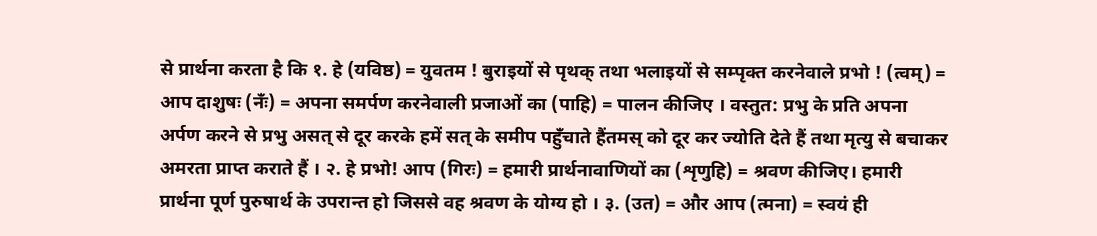से प्रार्थना करता है कि १. हे (यविष्ठ) = युवतम ! बुराइयों से पृथक् तथा भलाइयों से सम्पृक्त करनेवाले प्रभो ! (त्वम्) = आप दाशुषः (नँः) = अपना समर्पण करनेवाली प्रजाओं का (पाहि) = पालन कीजिए । वस्तुत: प्रभु के प्रति अपना अर्पण करने से प्रभु असत् से दूर करके हमें सत् के समीप पहुँचाते हैंतमस् को दूर कर ज्योति देते हैं तथा मृत्यु से बचाकर अमरता प्राप्त कराते हैं । २. हे प्रभो! आप (गिरः) = हमारी प्रार्थनावाणियों का (शृणुहि) = श्रवण कीजिए। हमारी प्रार्थना पूर्ण पुरुषार्थ के उपरान्त हो जिससे वह श्रवण के योग्य हो । ३. (उत) = और आप (त्मना) = स्वयं ही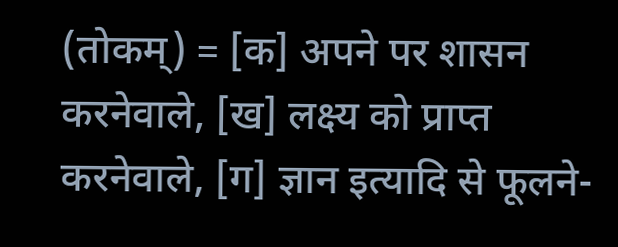(तोकम्) = [क] अपने पर शासन करनेवाले, [ख] लक्ष्य को प्राप्त करनेवाले, [ग] ज्ञान इत्यादि से फूलने-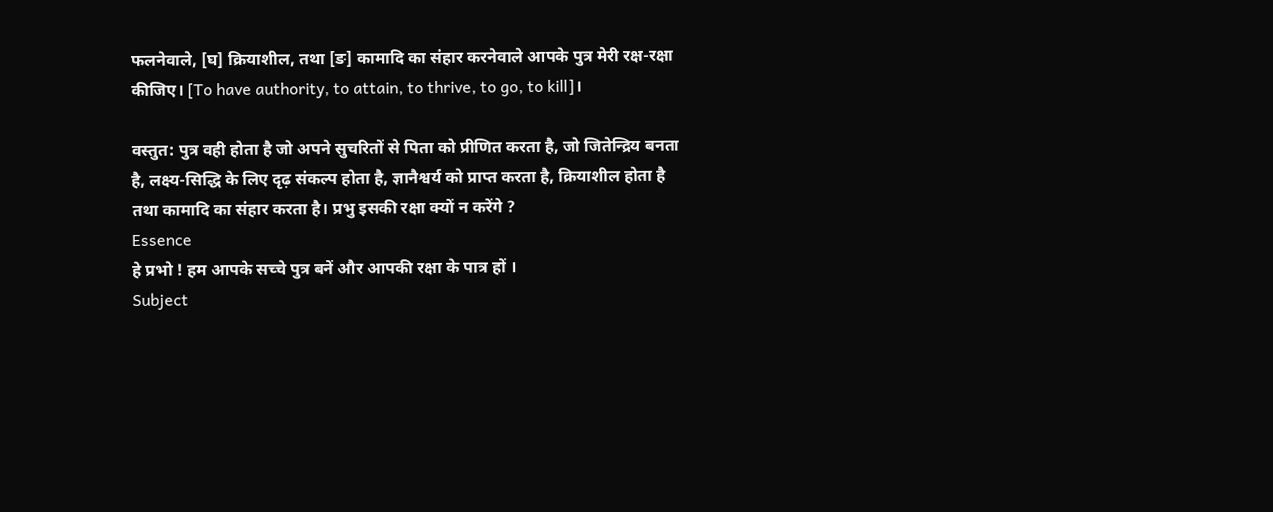फलनेवाले, [घ] क्रियाशील, तथा [ङ] कामादि का संहार करनेवाले आपके पुत्र मेरी रक्ष-रक्षा कीजिए। [To have authority, to attain, to thrive, to go, to kill]।

वस्तुत: पुत्र वही होता है जो अपने सुचरितों से पिता को प्रीणित करता है, जो जितेन्द्रिय बनता है, लक्ष्य-सिद्धि के लिए दृढ़ संकल्प होता है, ज्ञानैश्वर्य को प्राप्त करता है, क्रियाशील होता है तथा कामादि का संहार करता है। प्रभु इसकी रक्षा क्यों न करेंगे ?
Essence
हे प्रभो ! हम आपके सच्चे पुत्र बनें और आपकी रक्षा के पात्र हों ।
Subject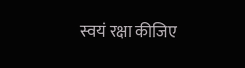स्वयं रक्षा कीजिए